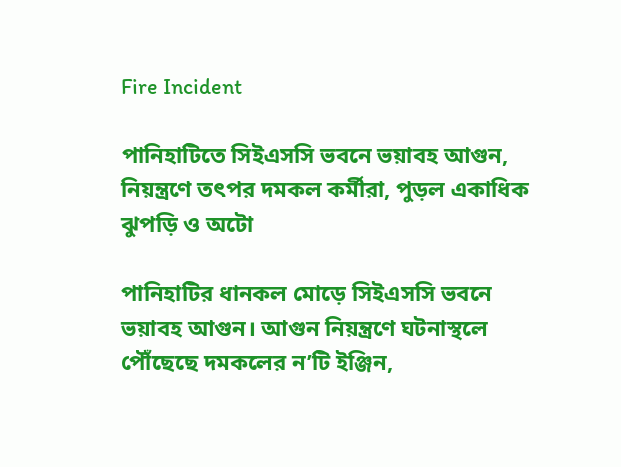Fire Incident

পানিহাটিতে সিইএসসি ভবনে ভয়াবহ আগুন, নিয়ন্ত্রণে তৎপর দমকল কর্মীরা, পুড়ল একাধিক ঝুপড়ি ও অটো

পানিহাটির ধানকল মোড়ে সিইএসসি ভবনে ভয়াবহ আগুন। আগুন নিয়ন্ত্রণে ঘটনাস্থলে পৌঁছেছে দমকলের ন’টি ইঞ্জিন,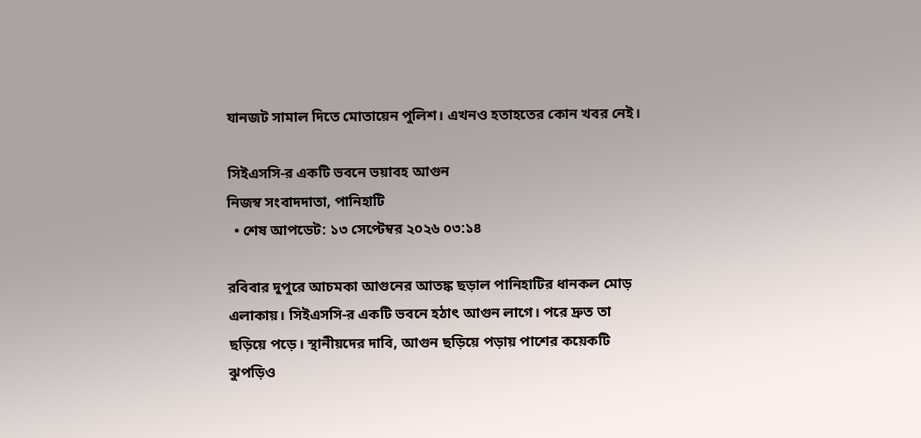যানজট সামাল দিতে মোতায়েন পুলিশ। এখনও হতাহতের কোন খবর নেই।

সিইএসসি-র একটি ভবনে ভয়াবহ আগুন
নিজস্ব সংবাদদাতা, পানিহাটি
  • শেষ আপডেট: ১৩ সেপ্টেম্বর ২০২৬ ০৩:১৪

রবিবার দুপুরে আচমকা আগুনের আতঙ্ক ছড়াল পানিহাটির ধানকল মোড় এলাকায়। সিইএসসি-র একটি ভবনে হঠাৎ আগুন লাগে। পরে দ্রুত তা ছড়িয়ে পড়ে। স্থানীয়দের দাবি, আগুন ছড়িয়ে পড়ায় পাশের কয়েকটি ঝুপড়িও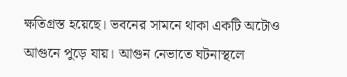ক্ষতিগ্রস্ত হয়েছে। ভবনের সামনে থাকা একটি অটোও আগুনে পুড়ে যায়। আগুন নেভাতে ঘটনাস্থলে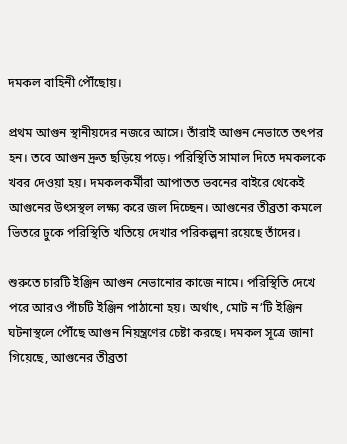দমকল বাহিনী পৌঁছোয়।

প্রথম আগুন স্থানীয়দের নজরে আসে। তাঁরাই আগুন নেভাতে তৎপর হন। তবে আগুন দ্রুত ছড়িয়ে পড়ে। পরিস্থিতি সামাল দিতে দমকলকে খবর দেওয়া হয়। দমকলকর্মীরা আপাতত ভবনের বাইরে থেকেই আগুনের উৎসস্থল লক্ষ্য করে জল দিচ্ছেন। আগুনের তীব্রতা কমলে ভিতরে ঢুকে পরিস্থিতি খতিয়ে দেখার পরিকল্পনা রয়েছে তাঁদের।

শুরুতে চারটি ইঞ্জিন আগুন নেভানোর কাজে নামে। পরিস্থিতি দেখে পরে আরও পাঁচটি ইঞ্জিন পাঠানো হয়। অর্থাৎ, মোট ন’টি ইঞ্জিন ঘটনাস্থলে পৌঁছে আগুন নিয়ন্ত্রণের চেষ্টা করছে। দমকল সূত্রে জানা গিয়েছে, আগুনের তীব্রতা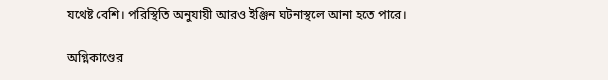যথেষ্ট বেশি। পরিস্থিতি অনুযায়ী আরও ইঞ্জিন ঘটনাস্থলে আনা হতে পারে।

অগ্নিকাণ্ডের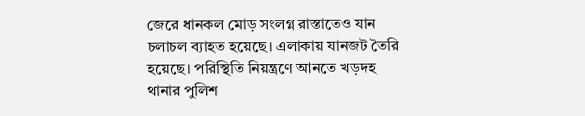জেরে ধানকল মোড় সংলগ্ন রাস্তাতেও যান চলাচল ব্যাহত হয়েছে। এলাকায় যানজট তৈরি হয়েছে। পরিস্থিতি নিয়ন্ত্রণে আনতে খড়দহ থানার পুলিশ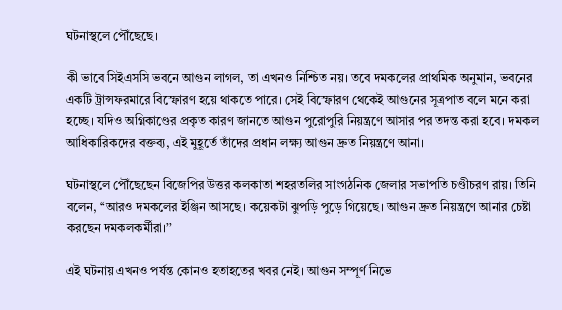ঘটনাস্থলে পৌঁছেছে।

কী ভাবে সিইএসসি ভবনে আগুন লাগল, তা এখনও নিশ্চিত নয়। তবে দমকলের প্রাথমিক অনুমান, ভবনের একটি ট্রান্সফরমারে বিস্ফোরণ হয়ে থাকতে পারে। সেই বিস্ফোরণ থেকেই আগুনের সূত্রপাত বলে মনে করা হচ্ছে। যদিও অগ্নিকাণ্ডের প্রকৃত কারণ জানতে আগুন পুরোপুরি নিয়ন্ত্রণে আসার পর তদন্ত করা হবে। দমকল আধিকারিকদের বক্তব্য, এই মুহূর্তে তাঁদের প্রধান লক্ষ্য আগুন দ্রুত নিয়ন্ত্রণে আনা।

ঘটনাস্থলে পৌঁছেছেন বিজেপির উত্তর কলকাতা শহরতলির সাংগঠনিক জেলার সভাপতি চণ্ডীচরণ রায়। তিনি বলেন, ‘‘আরও দমকলের ইঞ্জিন আসছে। কয়েকটা ঝুপড়ি পুড়ে গিয়েছে। আগুন দ্রুত নিয়ন্ত্রণে আনার চেষ্টা করছেন দমকলকর্মীরা।’’

এই ঘটনায় এখনও পর্যন্ত কোনও হতাহতের খবর নেই। আগুন সম্পূর্ণ নিভে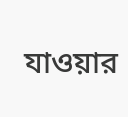যাওয়ার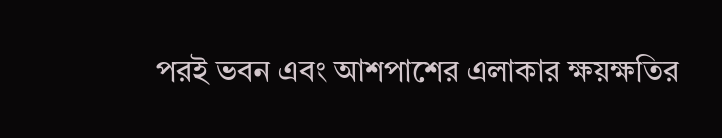পরই ভবন এবং আশপাশের এলাকার ক্ষয়ক্ষতির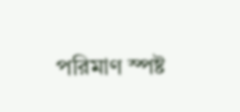পরিমাণ স্পষ্ট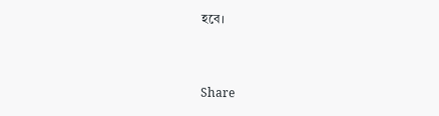হবে।


Share